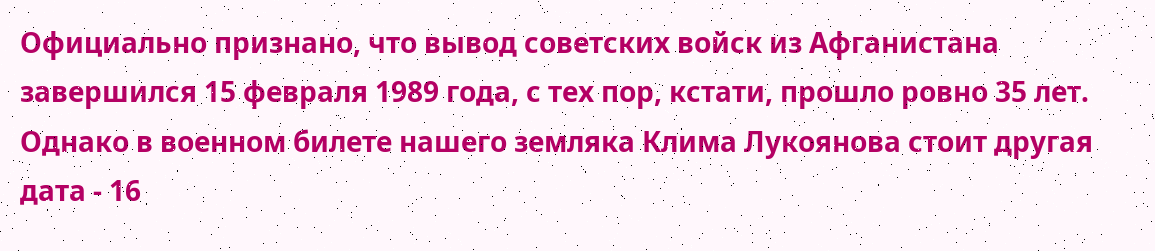Официально признано, что вывод советских войск из Афганистана завершился 15 февраля 1989 года, с тех пор, кстати, прошло ровно 35 лет. Однако в военном билете нашего земляка Клима Лукоянова стоит другая дата - 16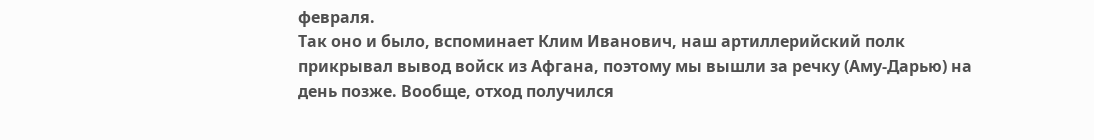февраля.
Так оно и было, вспоминает Клим Иванович, наш артиллерийский полк прикрывал вывод войск из Афгана, поэтому мы вышли за речку (Аму-Дарью) на день позже. Вообще, отход получился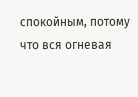спокойным, потому что вся огневая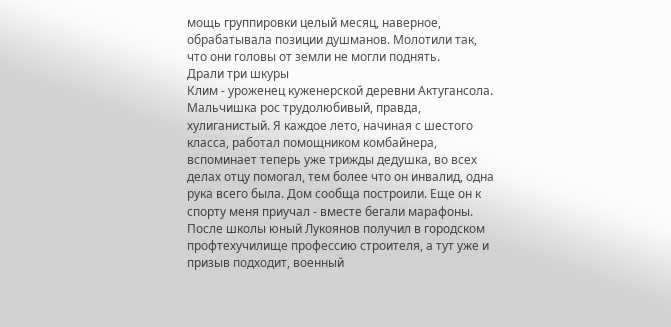мощь группировки целый месяц, наверное, обрабатывала позиции душманов. Молотили так, что они головы от земли не могли поднять.
Драли три шкуры
Клим - уроженец куженерской деревни Актугансола. Мальчишка рос трудолюбивый, правда, хулиганистый. Я каждое лето, начиная с шестого класса, работал помощником комбайнера, вспоминает теперь уже трижды дедушка, во всех делах отцу помогал, тем более что он инвалид, одна рука всего была. Дом сообща построили. Еще он к спорту меня приучал - вместе бегали марафоны.
После школы юный Лукоянов получил в городском профтехучилище профессию строителя, а тут уже и призыв подходит, военный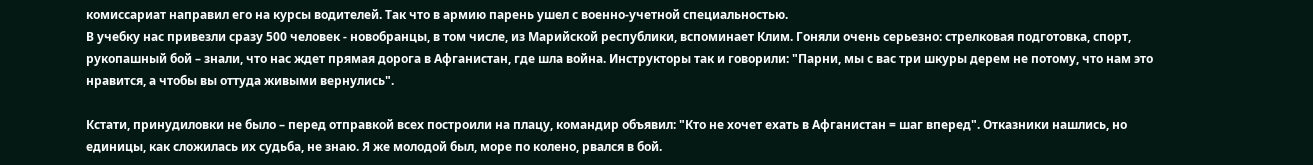комиссариат направил его на курсы водителей. Так что в армию парень ушел с военно-учетной специальностью.
В учебку нас привезли сразу 500 человек - новобранцы, в том числе, из Марийской республики, вспоминает Клим. Гоняли очень серьезно: стрелковая подготовка, спорт, рукопашный бой – знали, что нас ждет прямая дорога в Афганистан, где шла война. Инструкторы так и говорили: "Парни, мы с вас три шкуры дерем не потому, что нам это нравится, а чтобы вы оттуда живыми вернулись".

Кстати, принудиловки не было – перед отправкой всех построили на плацу, командир объявил: "Кто не хочет ехать в Афганистан = шаг вперед". Отказники нашлись, но единицы, как сложилась их судьба, не знаю. Я же молодой был, море по колено, рвался в бой.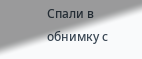Спали в обнимку с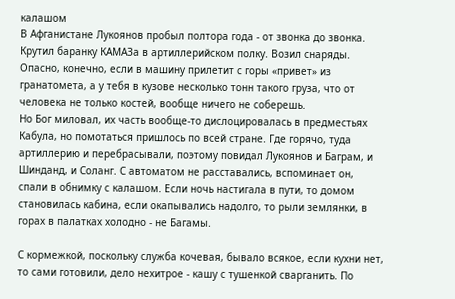калашом
В Афганистане Лукоянов пробыл полтора года - от звонка до звонка. Крутил баранку КАМАЗа в артиллерийском полку. Возил снаряды. Опасно, конечно, если в машину прилетит с горы «привет» из гранатомета, а у тебя в кузове несколько тонн такого груза, что от человека не только костей, вообще ничего не соберешь.
Но Бог миловал, их часть вообще-то дислоцировалась в предместьях Кабула, но помотаться пришлось по всей стране. Где горячо, туда артиллерию и перебрасывали, поэтому повидал Лукоянов и Баграм, и Шинданд, и Соланг. С автоматом не расставались, вспоминает он, спали в обнимку с калашом. Если ночь настигала в пути, то домом становилась кабина, если окапывались надолго, то рыли землянки, в горах в палатках холодно - не Багамы.

С кормежкой, поскольку служба кочевая, бывало всякое, если кухни нет, то сами готовили, дело нехитрое - кашу с тушенкой сварганить. По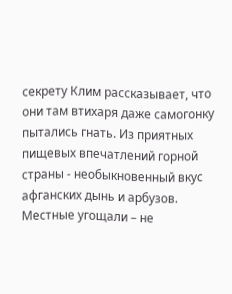секрету Клим рассказывает, что они там втихаря даже самогонку пытались гнать. Из приятных пищевых впечатлений горной страны - необыкновенный вкус афганских дынь и арбузов. Местные угощали – не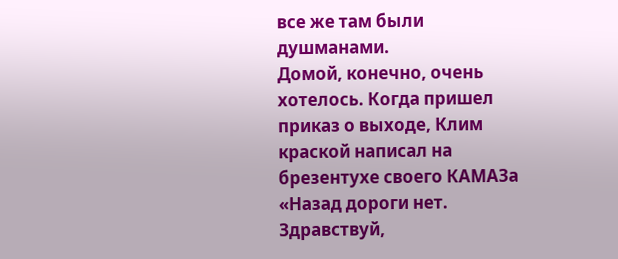все же там были душманами.
Домой, конечно, очень хотелось. Когда пришел приказ о выходе, Клим краской написал на брезентухе своего КАМАЗа «Назад дороги нет. Здравствуй,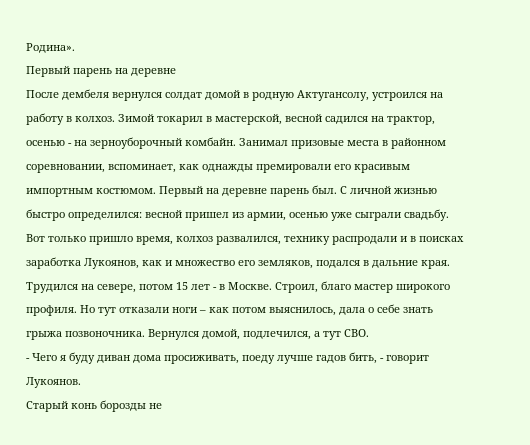Родина».
Первый парень на деревне
После дембеля вернулся солдат домой в родную Актугансолу, устроился на работу в колхоз. Зимой токарил в мастерской, весной садился на трактор, осенью - на зерноуборочный комбайн. Занимал призовые места в районном соревновании, вспоминает, как однажды премировали его красивым импортным костюмом. Первый на деревне парень был. С личной жизнью быстро определился: весной пришел из армии, осенью уже сыграли свадьбу.
Вот только пришло время, колхоз развалился, технику распродали и в поисках заработка Лукоянов, как и множество его земляков, подался в дальние края. Трудился на севере, потом 15 лет - в Москве. Строил, благо мастер широкого профиля. Но тут отказали ноги – как потом выяснилось, дала о себе знать грыжа позвоночника. Вернулся домой, подлечился, а тут СВО.
- Чего я буду диван дома просиживать, поеду лучше гадов бить, - говорит Лукоянов.
Старый конь борозды не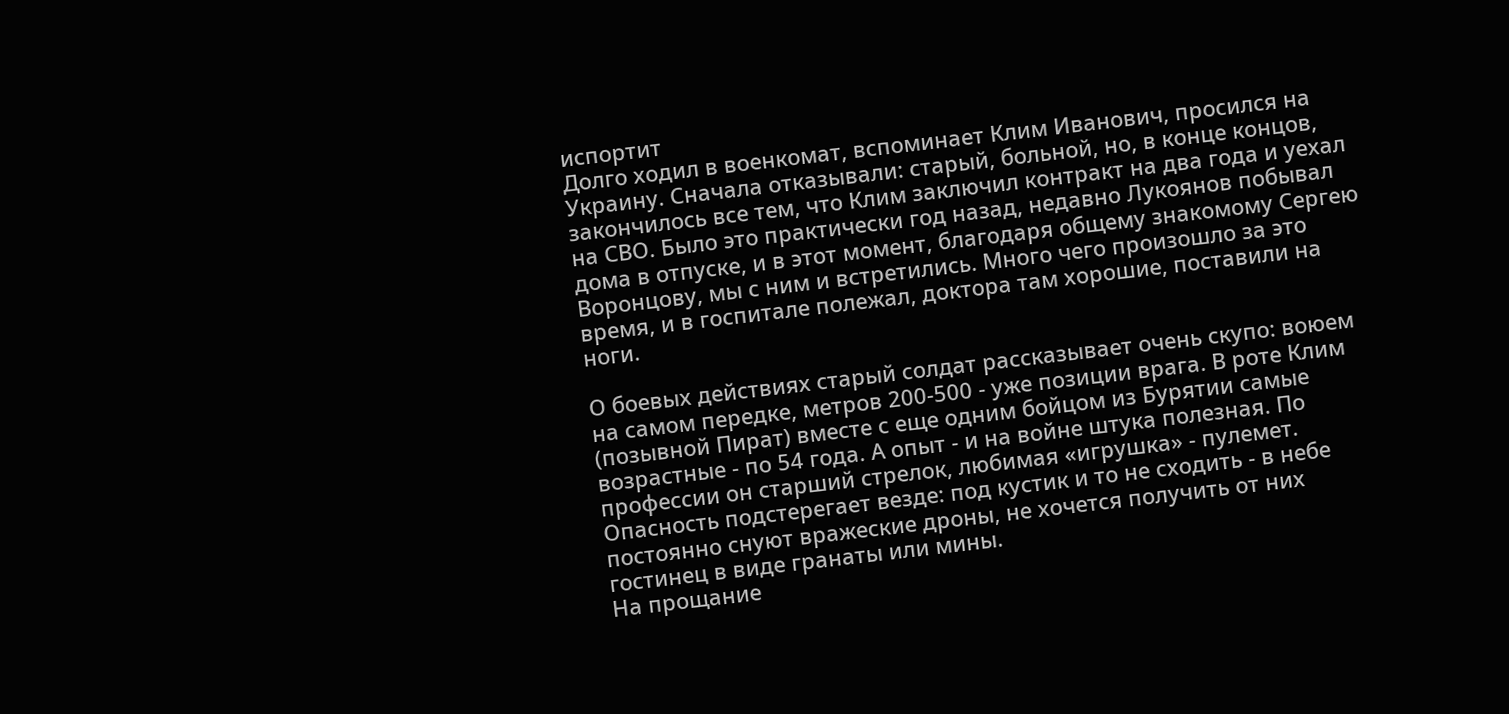испортит
Долго ходил в военкомат, вспоминает Клим Иванович, просился на Украину. Сначала отказывали: старый, больной, но, в конце концов, закончилось все тем, что Клим заключил контракт на два года и уехал на СВО. Было это практически год назад, недавно Лукоянов побывал дома в отпуске, и в этот момент, благодаря общему знакомому Сергею Воронцову, мы с ним и встретились. Много чего произошло за это время, и в госпитале полежал, доктора там хорошие, поставили на ноги.

О боевых действиях старый солдат рассказывает очень скупо: воюем на самом передке, метров 200-500 - уже позиции врага. В роте Клим (позывной Пират) вместе с еще одним бойцом из Бурятии самые возрастные - по 54 года. А опыт - и на войне штука полезная. По профессии он старший стрелок, любимая «игрушка» - пулемет. Опасность подстерегает везде: под кустик и то не сходить - в небе постоянно снуют вражеские дроны, не хочется получить от них гостинец в виде гранаты или мины.
На прощание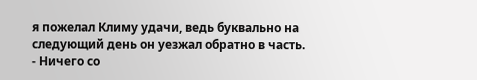я пожелал Климу удачи, ведь буквально на следующий день он уезжал обратно в часть.
- Ничего со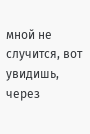мной не случится, вот увидишь, через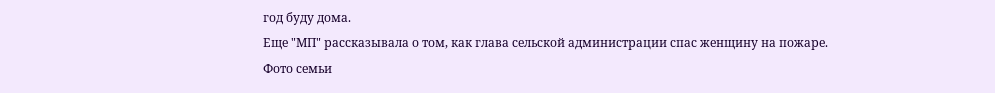год буду дома.
Еще "МП" рассказывала о том, как глава сельской администрации спас женщину на пожаре.
Фото семьи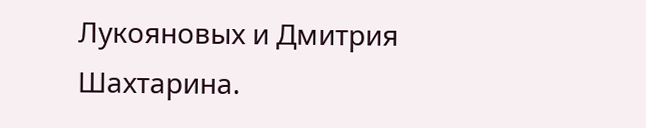Лукояновых и Дмитрия Шахтарина.